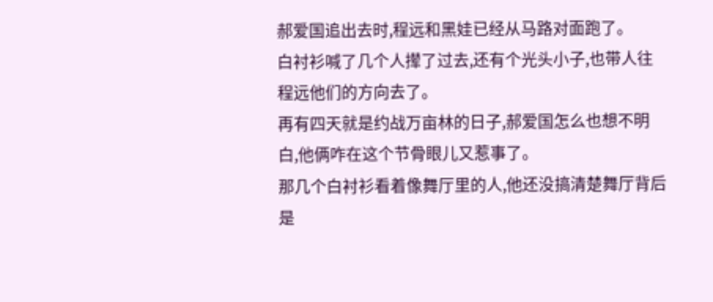郝爱国追出去时,程远和黑娃已经从马路对面跑了。
白衬衫喊了几个人撵了过去,还有个光头小子,也带人往程远他们的方向去了。
再有四天就是约战万亩林的日子,郝爱国怎么也想不明白,他俩咋在这个节骨眼儿又惹事了。
那几个白衬衫看着像舞厅里的人,他还没搞清楚舞厅背后是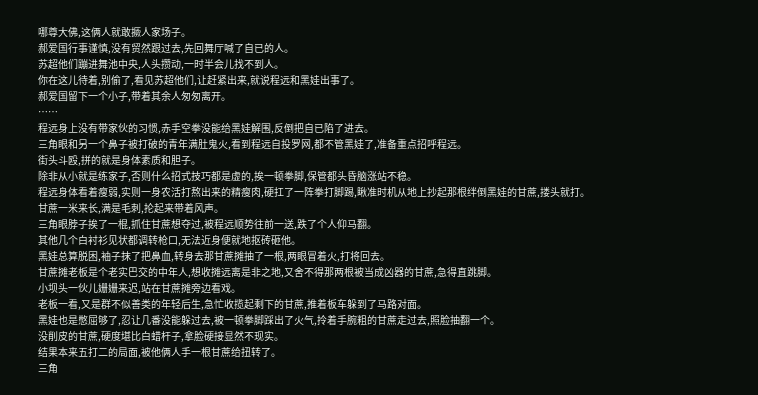哪尊大佛,这俩人就敢撅人家场子。
郝爱国行事谨慎,没有贸然跟过去,先回舞厅喊了自已的人。
苏超他们蹦进舞池中央,人头攒动,一时半会儿找不到人。
你在这儿待着,别偷了,看见苏超他们,让赶紧出来,就说程远和黑娃出事了。
郝爱国留下一个小子,带着其余人匆匆离开。
……
程远身上没有带家伙的习惯,赤手空拳没能给黑娃解围,反倒把自已陷了进去。
三角眼和另一个鼻子被打破的青年满肚鬼火,看到程远自投罗网,都不管黑娃了,准备重点招呼程远。
街头斗殴,拼的就是身体素质和胆子。
除非从小就是练家子,否则什么招式技巧都是虚的,挨一顿拳脚,保管都头昏脑涨站不稳。
程远身体看着瘦弱,实则一身农活打熬出来的精瘦肉,硬扛了一阵拳打脚踢,瞅准时机从地上抄起那根绊倒黑娃的甘蔗,搂头就打。
甘蔗一米来长,满是毛刺,抡起来带着风声。
三角眼脖子挨了一棍,抓住甘蔗想夺过,被程远顺势往前一送,跌了个人仰马翻。
其他几个白衬衫见状都调转枪口,无法近身便就地抠砖砸他。
黑娃总算脱困,袖子抹了把鼻血,转身去那甘蔗摊抽了一根,两眼冒着火,打将回去。
甘蔗摊老板是个老实巴交的中年人,想收摊远离是非之地,又舍不得那两根被当成凶器的甘蔗,急得直跳脚。
小坝头一伙儿姗姗来迟,站在甘蔗摊旁边看戏。
老板一看,又是群不似善类的年轻后生,急忙收揽起剩下的甘蔗,推着板车躲到了马路对面。
黑娃也是憋屈够了,忍让几番没能躲过去,被一顿拳脚踩出了火气,拎着手腕粗的甘蔗走过去,照脸抽翻一个。
没削皮的甘蔗,硬度堪比白蜡杆子,拿脸硬接显然不现实。
结果本来五打二的局面,被他俩人手一根甘蔗给扭转了。
三角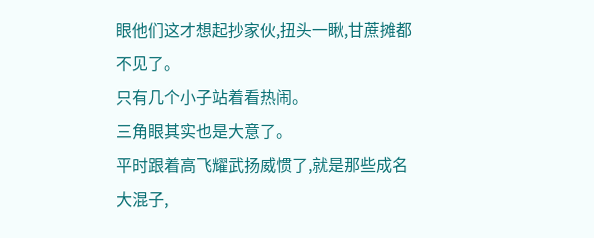眼他们这才想起抄家伙,扭头一瞅,甘蔗摊都不见了。
只有几个小子站着看热闹。
三角眼其实也是大意了。
平时跟着高飞耀武扬威惯了,就是那些成名大混子,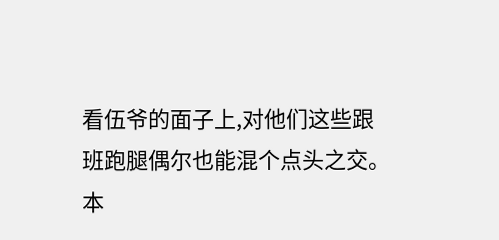看伍爷的面子上,对他们这些跟班跑腿偶尔也能混个点头之交。
本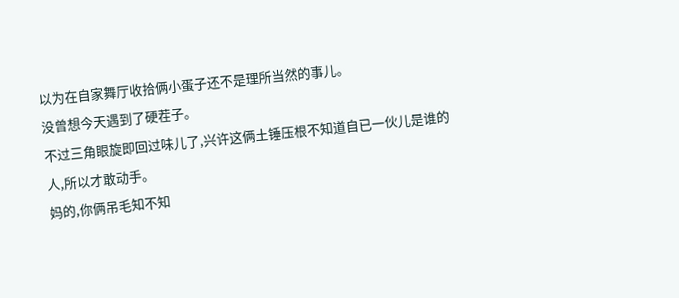以为在自家舞厅收拾俩小蛋子还不是理所当然的事儿。
没曾想今天遇到了硬茬子。
不过三角眼旋即回过味儿了,兴许这俩土锤压根不知道自已一伙儿是谁的人,所以才敢动手。
妈的,你俩吊毛知不知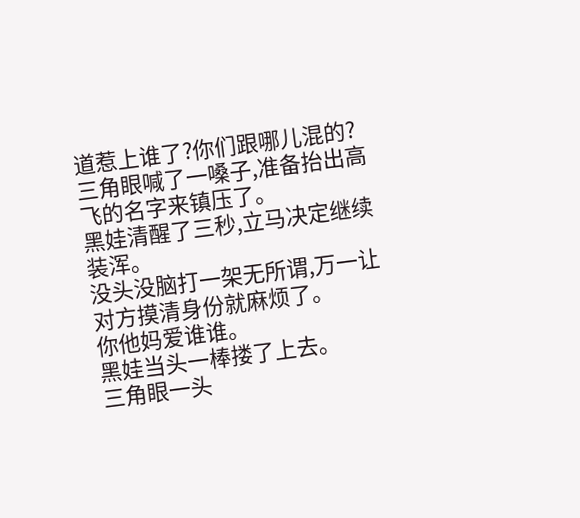道惹上谁了?你们跟哪儿混的?
三角眼喊了一嗓子,准备抬出高飞的名字来镇压了。
黑娃清醒了三秒,立马决定继续装浑。
没头没脑打一架无所谓,万一让对方摸清身份就麻烦了。
你他妈爱谁谁。
黑娃当头一棒搂了上去。
三角眼一头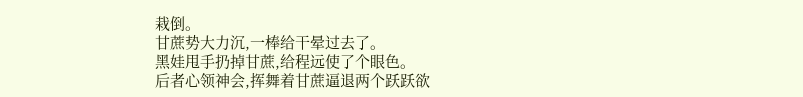栽倒。
甘蔗势大力沉,一棒给干晕过去了。
黑娃甩手扔掉甘蔗,给程远使了个眼色。
后者心领神会,挥舞着甘蔗逼退两个跃跃欲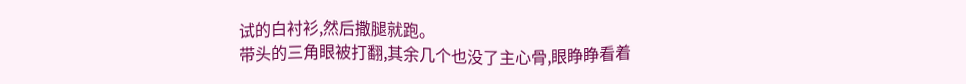试的白衬衫,然后撒腿就跑。
带头的三角眼被打翻,其余几个也没了主心骨,眼睁睁看着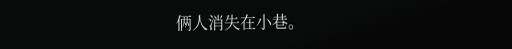俩人消失在小巷。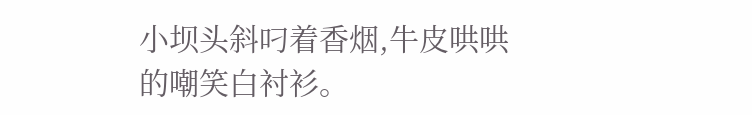小坝头斜叼着香烟,牛皮哄哄的嘲笑白衬衫。